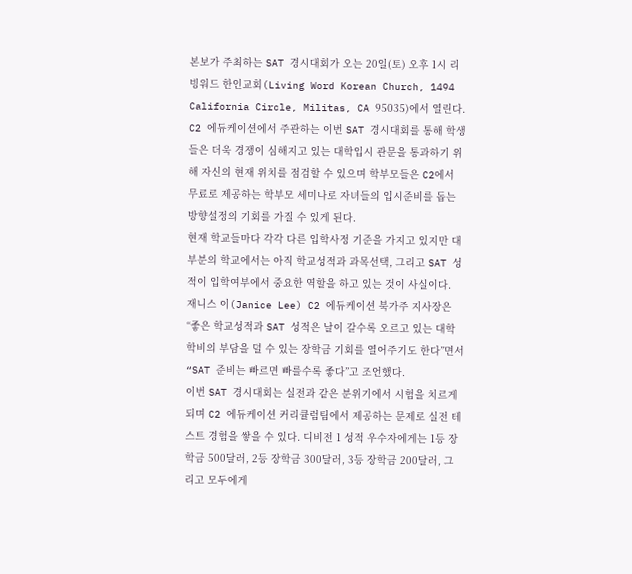본보가 주최하는 SAT 경시대회가 오는 20일(토) 오후 1시 리빙워드 한인교회(Living Word Korean Church, 1494 California Circle, Militas, CA 95035)에서 열린다.
C2 에듀케이션에서 주관하는 이번 SAT 경시대회를 통해 학생들은 더욱 경쟁이 심해지고 있는 대학입시 관문을 통과하기 위해 자신의 현재 위치를 점검할 수 있으며 학부모들은 C2에서 무료로 제공하는 학부모 세미나로 자녀들의 입시준비를 돕는 방향설정의 기회를 가질 수 있게 된다.
현재 학교들마다 각각 다른 입학사정 기준을 가지고 있지만 대부분의 학교에서는 아직 학교성적과 과목선택, 그리고 SAT 성적이 입학여부에서 중요한 역할을 하고 있는 것이 사실이다.
재니스 이(Janice Lee) C2 에듀케이션 북가주 지사장은 “좋은 학교성적과 SAT 성적은 날이 갈수록 오르고 있는 대학학비의 부담을 덜 수 있는 장학금 기회를 열어주기도 한다”면서 “SAT 준비는 빠르면 빠를수록 좋다”고 조언했다.
이번 SAT 경시대회는 실전과 같은 분위기에서 시험을 치르게 되며 C2 에듀케이션 커리큘럼팀에서 제공하는 문제로 실전 테스트 경험을 쌓을 수 있다. 디비전 1 성적 우수자에게는 1등 장학금 500달러, 2등 장학금 300달러, 3등 장학금 200달러, 그리고 모두에게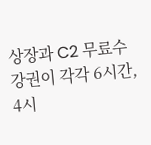상장과 C2 무료수강권이 각각 6시간, 4시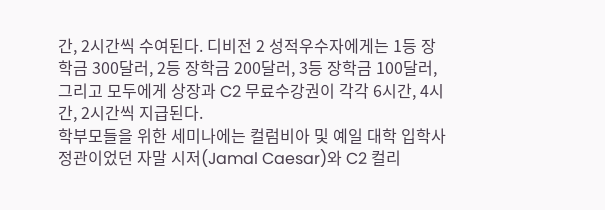간, 2시간씩 수여된다. 디비전 2 성적우수자에게는 1등 장학금 300달러, 2등 장학금 200달러, 3등 장학금 100달러, 그리고 모두에게 상장과 C2 무료수강권이 각각 6시간, 4시간, 2시간씩 지급된다.
학부모들을 위한 세미나에는 컬럼비아 및 예일 대학 입학사정관이었던 자말 시저(Jamal Caesar)와 C2 컬리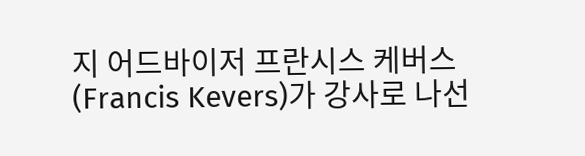지 어드바이저 프란시스 케버스(Francis Kevers)가 강사로 나선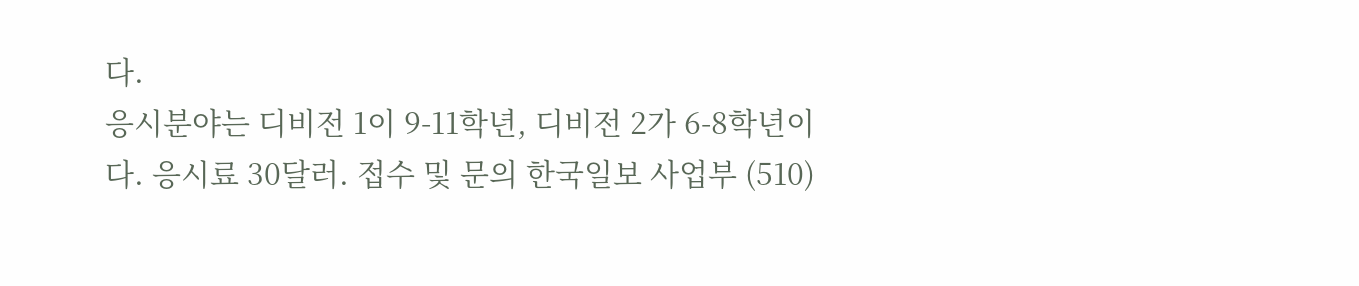다.
응시분야는 디비전 1이 9-11학년, 디비전 2가 6-8학년이다. 응시료 30달러. 접수 및 문의 한국일보 사업부 (510)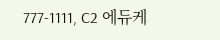777-1111, C2 에듀케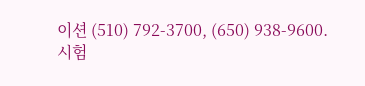이션 (510) 792-3700, (650) 938-9600.
시험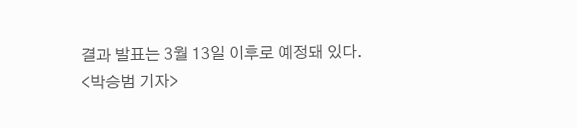결과 발표는 3월 13일 이후로 예정돼 있다.
<박승범 기자>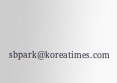sbpark@koreatimes.com